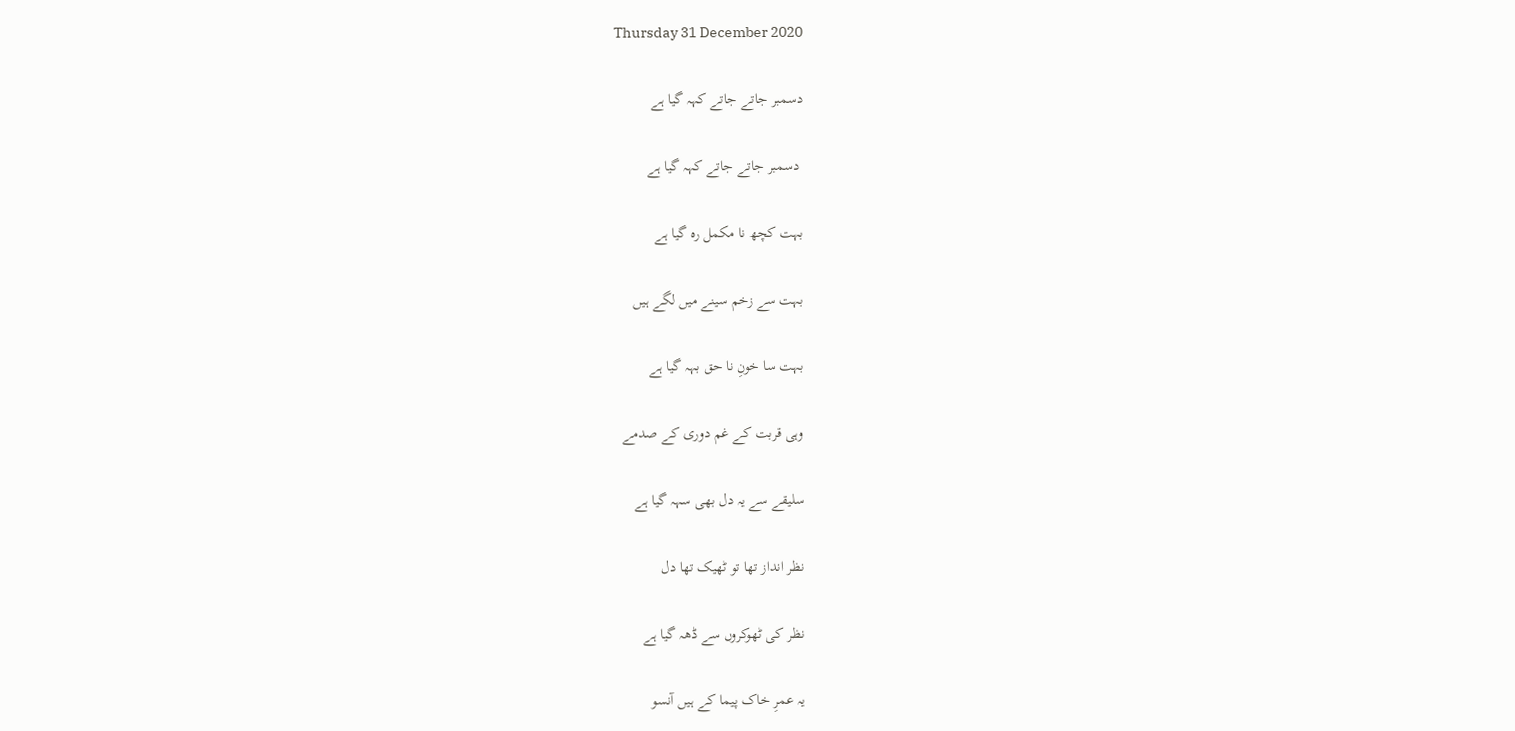Thursday 31 December 2020

دسمبر جاتے جاتے کہہ گیا ہے

 دسمبر جاتے جاتے کہہ گیا ہے

بہت کچھ نا مکمل رہ گیا ہے

بہت سے زخم سینے میں لگے ہیں

بہت سا خونِ نا حق بہہ گیا ہے

وہی قربت کے غم دوری کے صدمے

سلیقے سے یہ دل بھی سہہ گیا ہے

نظر انداز تھا تو ٹھیک تھا دل

نظر کی ٹھوکروں سے ڈھہ گیا ہے

یہ عمرِ خاک پیما کے ہیں آنسو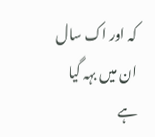کہ اور اک سال ان میں بہہ گیا ہے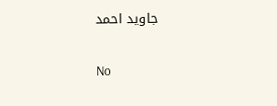جاوید احمد

No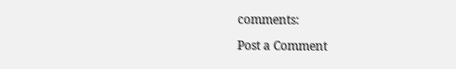comments:

Post a Comment